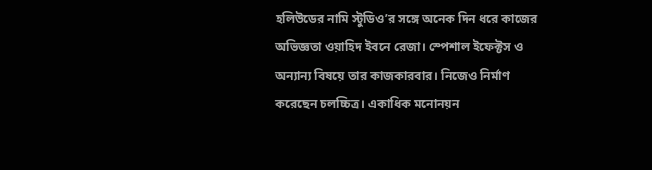হলিউডের নামি স্টুডিও’র সঙ্গে অনেক দিন ধরে কাজের অভিজ্ঞতা ওয়াহিদ ইবনে রেজা। স্পেশাল ইফেক্টস ও অন্যান্য বিষয়ে তার কাজকারবার। নিজেও নির্মাণ করেছেন চলচ্চিত্র। একাধিক মনোনয়ন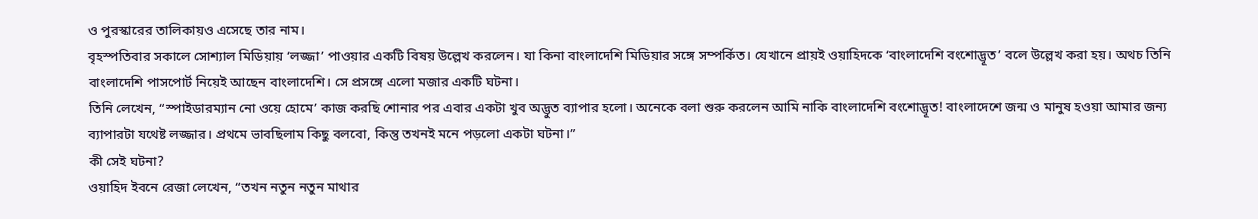ও পুরস্কারের তালিকায়ও এসেছে তার নাম।
বৃহস্পতিবার সকালে সোশ্যাল মিডিয়ায় ‘লজ্জা’ পাওয়ার একটি বিষয় উল্লেখ করলেন। যা কিনা বাংলাদেশি মিডিয়ার সঙ্গে সম্পর্কিত। যেখানে প্রায়ই ওয়াহিদকে ‘বাংলাদেশি বংশোদ্ভূত’ বলে উল্লেখ করা হয়। অথচ তিনি বাংলাদেশি পাসপোর্ট নিয়েই আছেন বাংলাদেশি। সে প্রসঙ্গে এলো মজার একটি ঘটনা।
তিনি লেখেন, “স্পাইডারম্যান নো ওয়ে হোমে’ কাজ করছি শোনার পর এবার একটা খুব অদ্ভুত ব্যাপার হলো। অনেকে বলা শুরু করলেন আমি নাকি বাংলাদেশি বংশোদ্ভূত! বাংলাদেশে জন্ম ও মানুষ হওয়া আমার জন্য ব্যাপারটা যথেষ্ট লজ্জার। প্রথমে ভাবছিলাম কিছু বলবো, কিন্তু তখনই মনে পড়লো একটা ঘটনা।”
কী সেই ঘটনা?
ওয়াহিদ ইবনে রেজা লেখেন, “তখন নতুন নতুন মাথার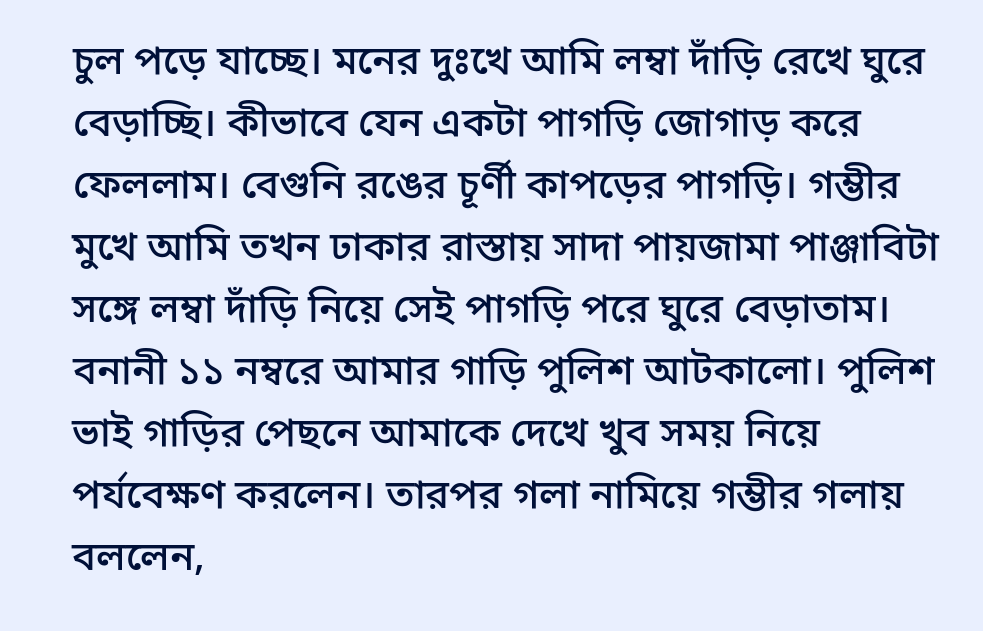চুল পড়ে যাচ্ছে। মনের দুঃখে আমি লম্বা দাঁড়ি রেখে ঘুরে বেড়াচ্ছি। কীভাবে যেন একটা পাগড়ি জোগাড় করে ফেললাম। বেগুনি রঙের চূর্ণী কাপড়ের পাগড়ি। গম্ভীর মুখে আমি তখন ঢাকার রাস্তায় সাদা পায়জামা পাঞ্জাবিটা সঙ্গে লম্বা দাঁড়ি নিয়ে সেই পাগড়ি পরে ঘুরে বেড়াতাম।
বনানী ১১ নম্বরে আমার গাড়ি পুলিশ আটকালো। পুলিশ ভাই গাড়ির পেছনে আমাকে দেখে খুব সময় নিয়ে পর্যবেক্ষণ করলেন। তারপর গলা নামিয়ে গম্ভীর গলায় বললেন,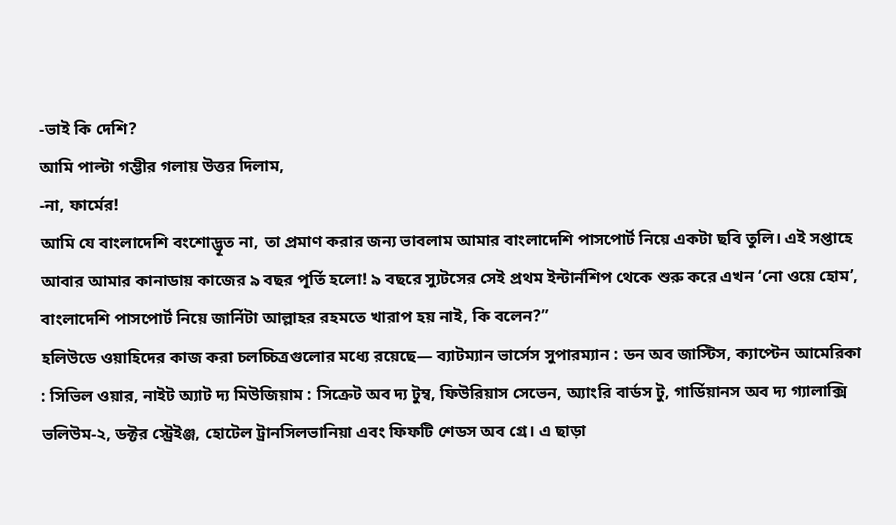-ভাই কি দেশি?
আমি পাল্টা গম্ভীর গলায় উত্তর দিলাম,
-না, ফার্মের!
আমি যে বাংলাদেশি বংশোদ্ভূত না, তা প্রমাণ করার জন্য ভাবলাম আমার বাংলাদেশি পাসপোর্ট নিয়ে একটা ছবি তুলি। এই সপ্তাহে আবার আমার কানাডায় কাজের ৯ বছর পূর্তি হলো! ৯ বছরে স্যুটসের সেই প্রথম ইন্টার্নশিপ থেকে শুরু করে এখন ‘নো ওয়ে হোম’, বাংলাদেশি পাসপোর্ট নিয়ে জার্নিটা আল্লাহর রহমতে খারাপ হয় নাই, কি বলেন?”
হলিউডে ওয়াহিদের কাজ করা চলচ্চিত্রগুলোর মধ্যে রয়েছে— ব্যাটম্যান ভার্সেস সুপারম্যান : ডন অব জাস্টিস, ক্যাপ্টেন আমেরিকা : সিভিল ওয়ার, নাইট অ্যাট দ্য মিউজিয়াম : সিক্রেট অব দ্য টুম্ব, ফিউরিয়াস সেভেন, অ্যাংরি বার্ডস টু, গার্ডিয়ানস অব দ্য গ্যালাক্সি ভলিউম-২, ডক্টর স্ট্রেইঞ্জ, হোটেল ট্রানসিলভানিয়া এবং ফিফটি শেডস অব গ্রে। এ ছাড়া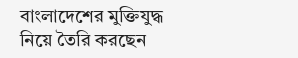বাংলাদেশের মুক্তিযুদ্ধ নিয়ে তৈরি করছেন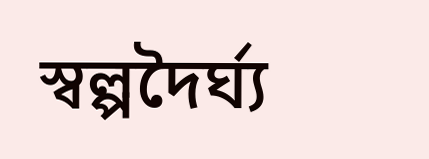স্বল্পদৈর্ঘ্য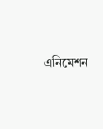এনিমেশন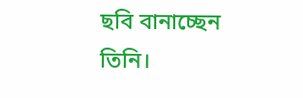ছবি বানাচ্ছেন তিনি।